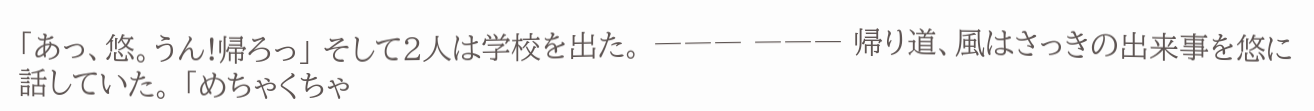「あっ、悠。うん!帰ろっ」 そして2人は学校を出た。 ――― ――― 帰り道、風はさっきの出来事を悠に話していた。 「めちゃくちゃ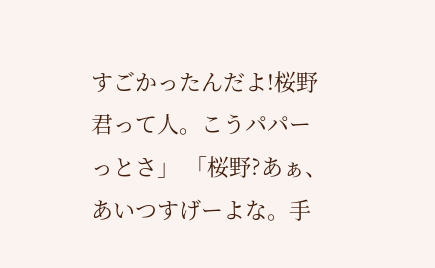すごかったんだよ!桜野君って人。こうパパーっとさ」 「桜野?あぁ、あいつすげーよな。手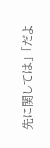先に関しては」 「だよ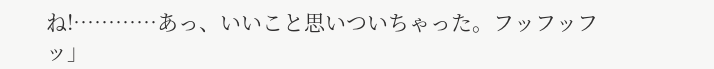ね!…………あっ、いいこと思いついちゃった。フッフッフッ」